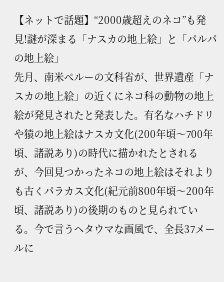【ネットで話題】“2000歳超えのネコ”も発見!謎が深まる「ナスカの地上絵」と「パルパの地上絵」
先月、南米ペルーの文科省が、世界遺産「ナスカの地上絵」の近くにネコ科の動物の地上絵が発見されたと発表した。有名なハチドリや猿の地上絵はナスカ文化(200年頃〜700年頃、諸説あり)の時代に描かれたとされるが、今回見つかったネコの地上絵はそれよりも古くパラカス文化(紀元前800年頃〜200年頃、諸説あり)の後期のものと見られている。今で言うヘタウマな画風で、全長37メールに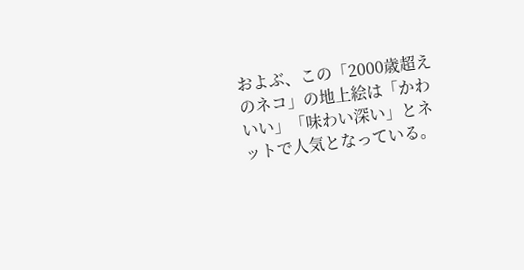およぶ、この「2000歳超えのネコ」の地上絵は「かわいい」「味わい深い」とネットで人気となっている。